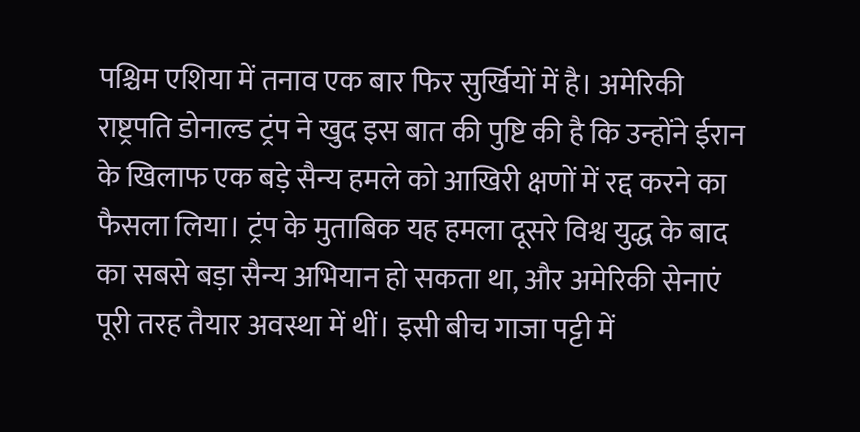पश्चिम एशिया में तनाव एक बार फिर सुर्खियों में है। अमेरिकी राष्ट्रपति डोनाल्ड ट्रंप ने खुद इस बात की पुष्टि की है कि उन्होंने ईरान के खिलाफ एक बड़े सैन्य हमले को आखिरी क्षणों में रद्द करने का फैसला लिया। ट्रंप के मुताबिक यह हमला दूसरे विश्व युद्ध के बाद का सबसे बड़ा सैन्य अभियान हो सकता था, और अमेरिकी सेनाएं पूरी तरह तैयार अवस्था में थीं। इसी बीच गाजा पट्टी में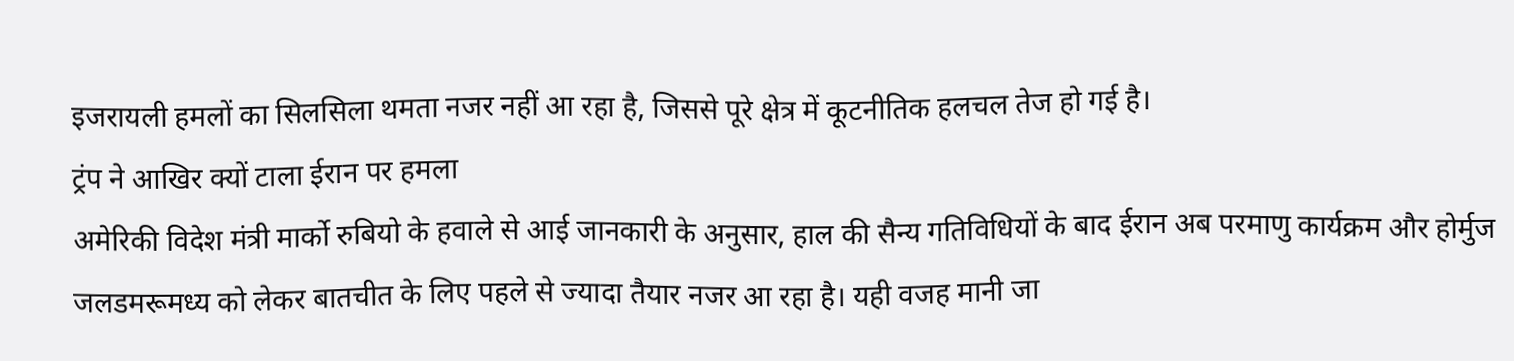इजरायली हमलों का सिलसिला थमता नजर नहीं आ रहा है, जिससे पूरे क्षेत्र में कूटनीतिक हलचल तेज हो गई है।
ट्रंप ने आखिर क्यों टाला ईरान पर हमला
अमेरिकी विदेश मंत्री मार्को रुबियो के हवाले से आई जानकारी के अनुसार, हाल की सैन्य गतिविधियों के बाद ईरान अब परमाणु कार्यक्रम और होर्मुज जलडमरूमध्य को लेकर बातचीत के लिए पहले से ज्यादा तैयार नजर आ रहा है। यही वजह मानी जा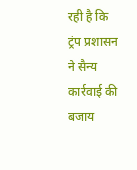रही है कि ट्रंप प्रशासन ने सैन्य कार्रवाई की बजाय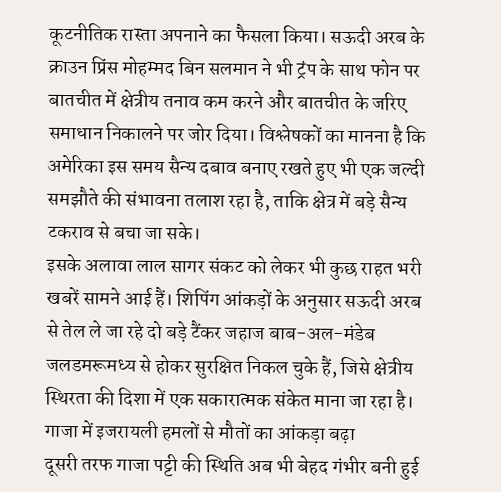कूटनीतिक रास्ता अपनाने का फैसला किया। सऊदी अरब के क्राउन प्रिंस मोहम्मद बिन सलमान ने भी ट्रंप के साथ फोन पर बातचीत में क्षेत्रीय तनाव कम करने और बातचीत के जरिए समाधान निकालने पर जोर दिया। विश्लेषकों का मानना है कि अमेरिका इस समय सैन्य दबाव बनाए रखते हुए भी एक जल्दी समझौते की संभावना तलाश रहा है, ताकि क्षेत्र में बड़े सैन्य टकराव से बचा जा सके।
इसके अलावा लाल सागर संकट को लेकर भी कुछ राहत भरी खबरें सामने आई हैं। शिपिंग आंकड़ों के अनुसार सऊदी अरब से तेल ले जा रहे दो बड़े टैंकर जहाज बाब-अल-मंडेब जलडमरूमध्य से होकर सुरक्षित निकल चुके हैं, जिसे क्षेत्रीय स्थिरता की दिशा में एक सकारात्मक संकेत माना जा रहा है।
गाजा में इजरायली हमलों से मौतों का आंकड़ा बढ़ा
दूसरी तरफ गाजा पट्टी की स्थिति अब भी बेहद गंभीर बनी हुई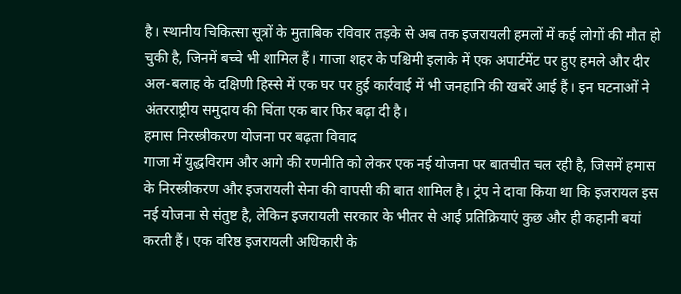है। स्थानीय चिकित्सा सूत्रों के मुताबिक रविवार तड़के से अब तक इजरायली हमलों में कई लोगों की मौत हो चुकी है, जिनमें बच्चे भी शामिल हैं। गाजा शहर के पश्चिमी इलाके में एक अपार्टमेंट पर हुए हमले और दीर अल-बलाह के दक्षिणी हिस्से में एक घर पर हुई कार्रवाई में भी जनहानि की खबरें आई हैं। इन घटनाओं ने अंतरराष्ट्रीय समुदाय की चिंता एक बार फिर बढ़ा दी है।
हमास निरस्त्रीकरण योजना पर बढ़ता विवाद
गाजा में युद्धविराम और आगे की रणनीति को लेकर एक नई योजना पर बातचीत चल रही है, जिसमें हमास के निरस्त्रीकरण और इजरायली सेना की वापसी की बात शामिल है। ट्रंप ने दावा किया था कि इजरायल इस नई योजना से संतुष्ट है, लेकिन इजरायली सरकार के भीतर से आई प्रतिक्रियाएं कुछ और ही कहानी बयां करती हैं। एक वरिष्ठ इजरायली अधिकारी के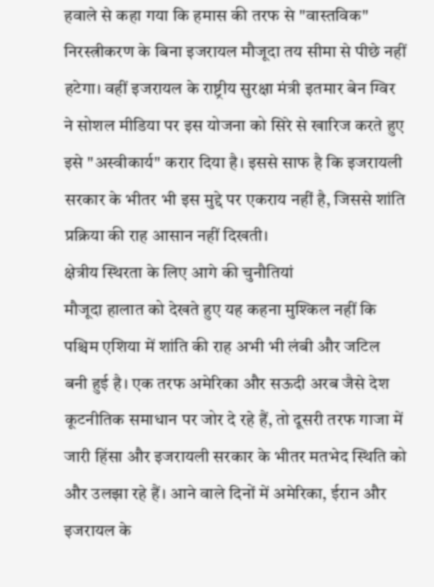हवाले से कहा गया कि हमास की तरफ से "वास्तविक" निरस्त्रीकरण के बिना इजरायल मौजूदा तय सीमा से पीछे नहीं हटेगा। वहीं इजरायल के राष्ट्रीय सुरक्षा मंत्री इतमार बेन ग्विर ने सोशल मीडिया पर इस योजना को सिरे से खारिज करते हुए इसे "अस्वीकार्य" करार दिया है। इससे साफ है कि इजरायली सरकार के भीतर भी इस मुद्दे पर एकराय नहीं है, जिससे शांति प्रक्रिया की राह आसान नहीं दिखती।
क्षेत्रीय स्थिरता के लिए आगे की चुनौतियां
मौजूदा हालात को देखते हुए यह कहना मुश्किल नहीं कि पश्चिम एशिया में शांति की राह अभी भी लंबी और जटिल बनी हुई है। एक तरफ अमेरिका और सऊदी अरब जैसे देश कूटनीतिक समाधान पर जोर दे रहे हैं, तो दूसरी तरफ गाजा में जारी हिंसा और इजरायली सरकार के भीतर मतभेद स्थिति को और उलझा रहे हैं। आने वाले दिनों में अमेरिका, ईरान और इजरायल के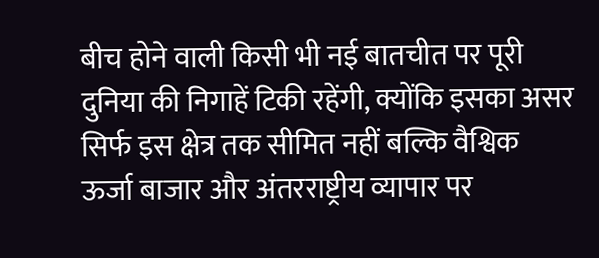बीच होने वाली किसी भी नई बातचीत पर पूरी दुनिया की निगाहें टिकी रहेंगी, क्योंकि इसका असर सिर्फ इस क्षेत्र तक सीमित नहीं बल्कि वैश्विक ऊर्जा बाजार और अंतरराष्ट्रीय व्यापार पर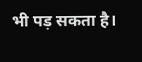भी पड़ सकता है।